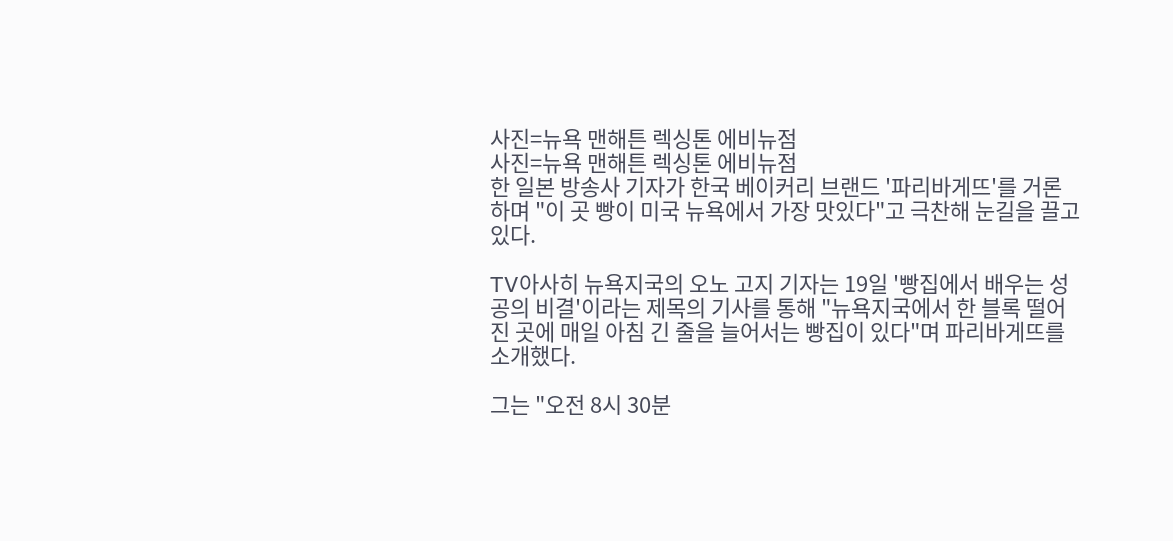사진=뉴욕 맨해튼 렉싱톤 에비뉴점
사진=뉴욕 맨해튼 렉싱톤 에비뉴점
한 일본 방송사 기자가 한국 베이커리 브랜드 '파리바게뜨'를 거론하며 "이 곳 빵이 미국 뉴욕에서 가장 맛있다"고 극찬해 눈길을 끌고 있다.

TV아사히 뉴욕지국의 오노 고지 기자는 19일 '빵집에서 배우는 성공의 비결'이라는 제목의 기사를 통해 "뉴욕지국에서 한 블록 떨어진 곳에 매일 아침 긴 줄을 늘어서는 빵집이 있다"며 파리바게뜨를 소개했다.

그는 "오전 8시 30분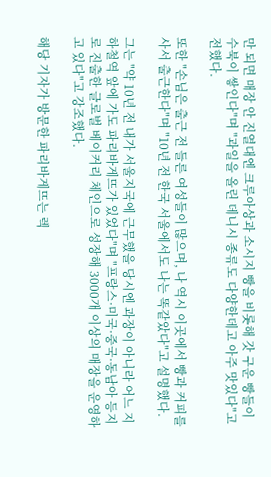만 되면 매장 안 진열대엔 크루아상과 소시지 빵을 비롯해 갓 구운 빵들이 수북이 쌓인다"며 "과일을 올린 데니시 종류도 다양한데고 아주 맛있다"고 전했다.

또한 "손님은 출근 전 들른 여성들이 많으며, 나 역시 이곳에서 빵과 커피를 사서 출근한다"며 "10년 전 한국 서울에서도 나는 똑같았다"고 설명했다.

그는 "약 10년 전 내가 서울지국에 근무했을 당시엔 과장이 아니라 어느 지하철역 앞에 가도 파리바게뜨가 있었다"며 "프랑스·미국·중국·동남아 등지로 진출한 글로벌 베이커리 체인으로 성장해 3000개 이상의 매장을 운영하고 있다"고 강조했다.

해당 기자가 방문한 파리바게뜨는 렉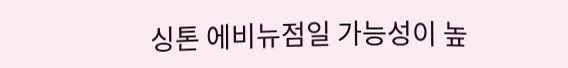싱톤 에비뉴점일 가능성이 높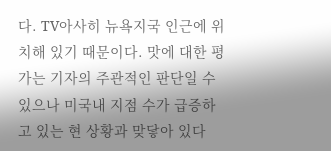다. TV아사히 뉴욕지국 인근에 위치해 있기 때문이다. 맛에 대한 평가는 기자의 주관적인 판단일 수 있으나 미국내 지점 수가 급증하고 있는 현 상황과 맞닿아 있다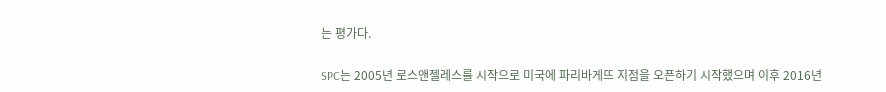는 평가다.

SPC는 2005년 로스앤젤레스를 시작으로 미국에 파리바게뜨 지점을 오픈하기 시작했으며 이후 2016년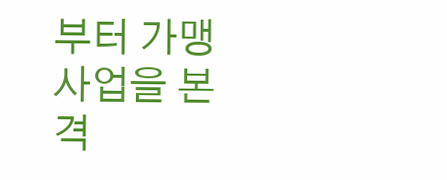부터 가맹사업을 본격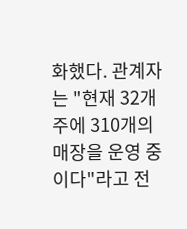화했다. 관계자는 "현재 32개주에 310개의 매장을 운영 중이다"라고 전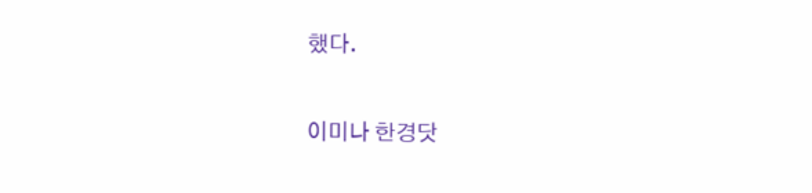했다.

이미나 한경닷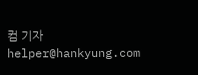컴 기자 helper@hankyung.com